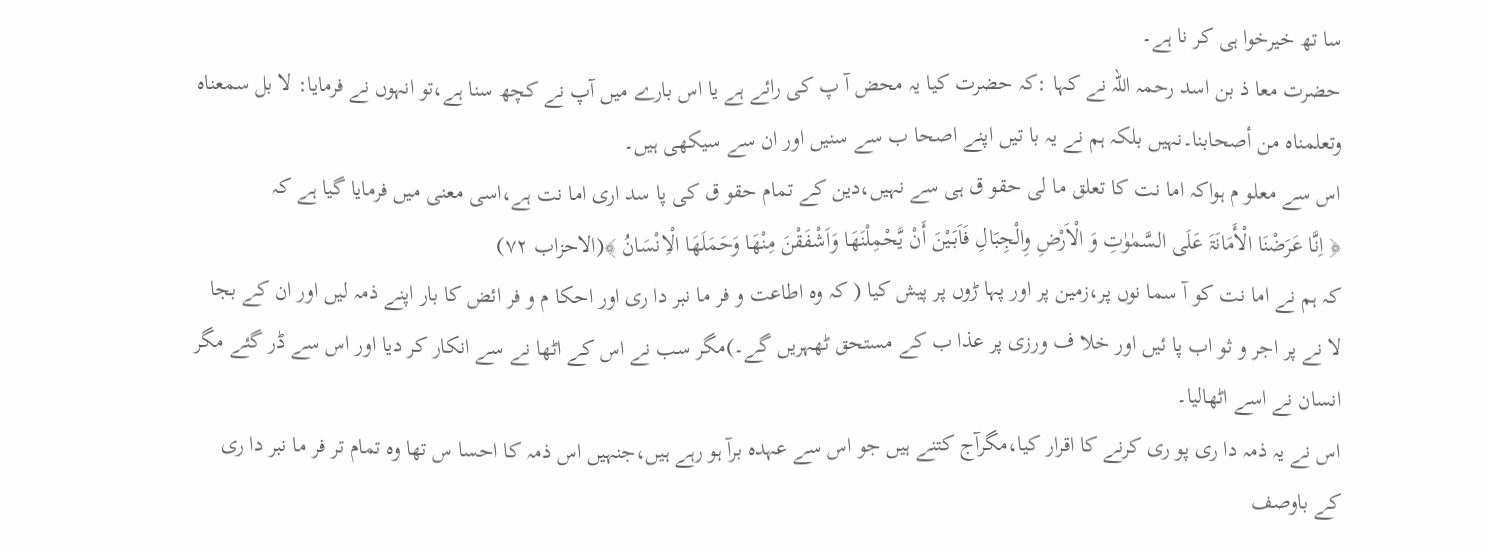سا تھ خیرخوا ہی کر نا ہے۔
حضرت معا ذ بن اسد رحمہ اللہ نے کہا :کہ حضرت کیا یہ محض آ پ کی رائے ہے یا اس بارے میں آپ نے کچھ سنا ہے،تو انہوں نے فرمایا: لا بل سمعناہ وتعلمناہ من أصحابنا۔نہیں بلکہ ہم نے یہ با تیں اپنے اصحا ب سے سنیں اور ان سے سیکھی ہیں۔
اس سے معلو م ہواکہ اما نت کا تعلق ما لی حقو ق ہی سے نہیں،دین کے تمام حقو ق کی پا سد اری اما نت ہے،اسی معنی میں فرمایا گیا ہے کہ
﴿ اِنَّا عَرَضْنَا الْأَمَانَۃَ عَلَی السَّمٰوٰتِ وَ الْاَرْضِ وِالْجِبَالِ فَاَبَیْنَ أَنْ یَّحْمِلْنَھَا وَاَشْفَقْنَ مِنْھَا وَحَمَلَھَا الْاِنْسَانُ ﴾(الاحزاب ۷۲)
کہ ہم نے اما نت کو آ سما نوں پر،زمین پر اور پہا ڑوں پر پیش کیا ( کہ وہ اطاعت و فر ما نبر دا ری اور احکا م و فر ائض کا بار اپنے ذمہ لیں اور ان کے بجا لا نے پر اجر و ثو اب پا ئیں اور خلا ف ورزی پر عذا ب کے مستحق ٹھہریں گے۔)مگر سب نے اس کے اٹھا نے سے انکار کر دیا اور اس سے ڈر گئے مگر انسان نے اسے اٹھالیا۔
اس نے یہ ذمہ دا ری پو ری کرنے کا اقرار کیا،مگرآج کتنے ہیں جو اس سے عہدہ برآ ہو رہے ہیں،جنہیں اس ذمہ کا احسا س تھا وہ تمام تر فر ما نبر دا ری کے باوصف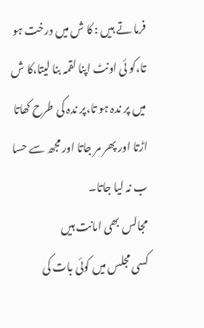فرما تے ہیں : کا ش میں درخت ہو تا،کو ئی اونٹ اپنا لقمہ بنا لیتا،کا ش میں پر ندہ ہو تا،پر ندہ کی طرح کھاتا اڑتا اور پھر مر جاتا اور مجھ سے حسا ب نہ لیا جاتا۔
مجالس بھی امانت ہیں
کسی مجلس میں کوئی بات کی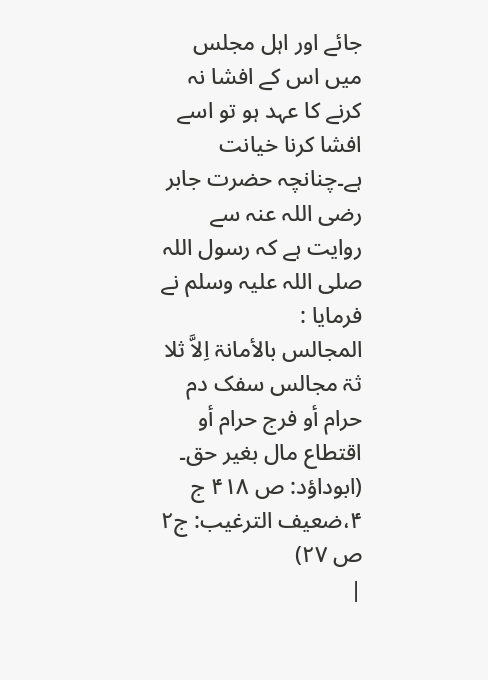جائے اور اہل مجلس میں اس کے افشا نہ کرنے کا عہد ہو تو اسے افشا کرنا خیانت ہے۔چنانچہ حضرت جابر رضی اللہ عنہ سے روایت ہے کہ رسول اللہ صلی اللہ علیہ وسلم نے فرمایا :
المجالس بالأمانۃ اِلاَّ ثلا ثۃ مجالس سفک دم حرام أو فرج حرام أو اقتطاع مال بغیر حق۔
(ابوداؤد: ص ۴۱۸ ج ۴،ضعیف الترغیب: ج۲ ص ۲۷)
|